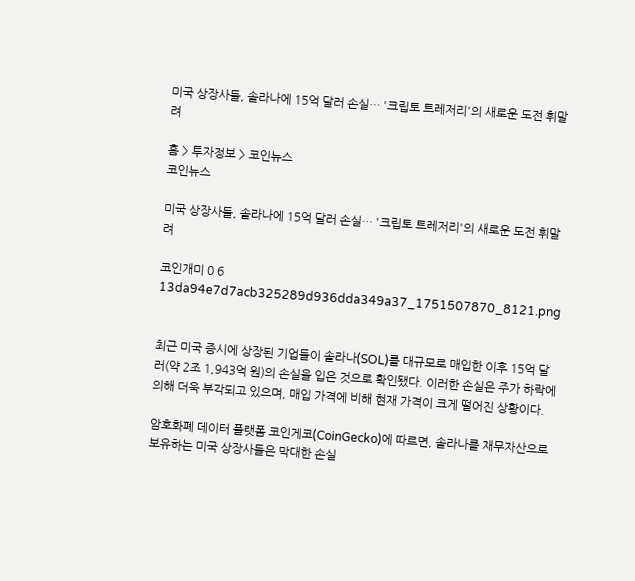미국 상장사들, 솔라나에 15억 달러 손실… '크립토 트레저리'의 새로운 도전 휘말려

홈 > 투자정보 > 코인뉴스
코인뉴스

미국 상장사들, 솔라나에 15억 달러 손실… '크립토 트레저리'의 새로운 도전 휘말려

코인개미 0 6
13da94e7d7acb325289d936dda349a37_1751507870_8121.png


최근 미국 증시에 상장된 기업들이 솔라나(SOL)를 대규모로 매입한 이후 15억 달러(약 2조 1,943억 원)의 손실을 입은 것으로 확인됐다. 이러한 손실은 주가 하락에 의해 더욱 부각되고 있으며, 매입 가격에 비해 현재 가격이 크게 떨어진 상황이다.

암호화폐 데이터 플랫폼 코인게코(CoinGecko)에 따르면, 솔라나를 재무자산으로 보유하는 미국 상장사들은 막대한 손실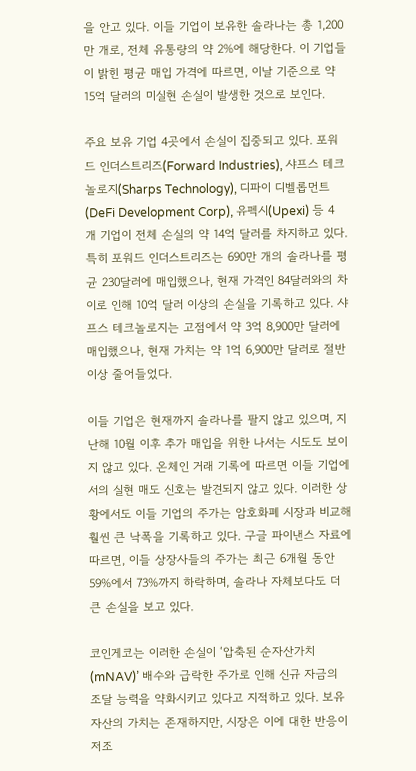을 안고 있다. 이들 기업이 보유한 솔라나는 총 1,200만 개로, 전체 유통량의 약 2%에 해당한다. 이 기업들이 밝힌 평균 매입 가격에 따르면, 이날 기준으로 약 15억 달러의 미실현 손실이 발생한 것으로 보인다.

주요 보유 기업 4곳에서 손실이 집중되고 있다. 포워드 인더스트리즈(Forward Industries), 샤프스 테크놀로지(Sharps Technology), 디파이 디벨롭먼트(DeFi Development Corp), 유펙시(Upexi) 등 4개 기업이 전체 손실의 약 14억 달러를 차지하고 있다. 특히 포워드 인더스트리즈는 690만 개의 솔라나를 평균 230달러에 매입했으나, 현재 가격인 84달러와의 차이로 인해 10억 달러 이상의 손실을 기록하고 있다. 샤프스 테크놀로지는 고점에서 약 3억 8,900만 달러에 매입했으나, 현재 가치는 약 1억 6,900만 달러로 절반 이상 줄어들었다.

이들 기업은 현재까지 솔라나를 팔지 않고 있으며, 지난해 10월 이후 추가 매입을 위한 나서는 시도도 보이지 않고 있다. 온체인 거래 기록에 따르면 이들 기업에서의 실현 매도 신호는 발견되지 않고 있다. 이러한 상황에서도 이들 기업의 주가는 암호화폐 시장과 비교해 훨씬 큰 낙폭을 기록하고 있다. 구글 파이낸스 자료에 따르면, 이들 상장사들의 주가는 최근 6개월 동안 59%에서 73%까지 하락하며, 솔라나 자체보다도 더 큰 손실을 보고 있다.

코인게코는 이러한 손실이 ‘압축된 순자산가치(mNAV)’ 배수와 급락한 주가로 인해 신규 자금의 조달 능력을 약화시키고 있다고 지적하고 있다. 보유 자산의 가치는 존재하지만, 시장은 이에 대한 반응이 저조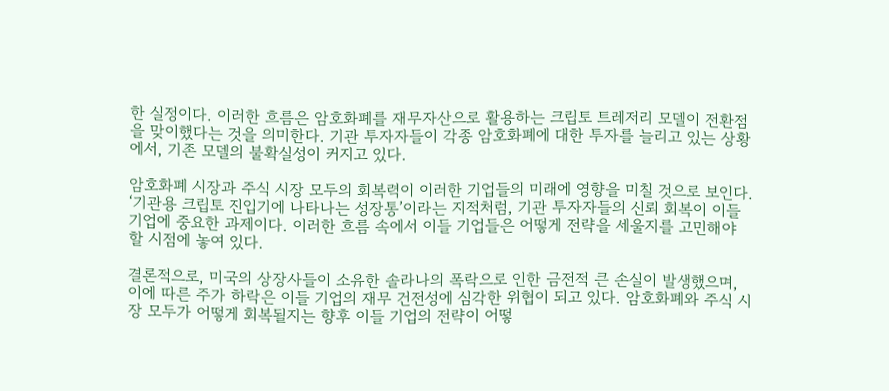한 실정이다. 이러한 흐름은 암호화폐를 재무자산으로 활용하는 크립토 트레저리 모델이 전환점을 맞이했다는 것을 의미한다. 기관 투자자들이 각종 암호화폐에 대한 투자를 늘리고 있는 상황에서, 기존 모델의 불확실성이 커지고 있다.

암호화폐 시장과 주식 시장 모두의 회복력이 이러한 기업들의 미래에 영향을 미칠 것으로 보인다. ‘기관용 크립토 진입기에 나타나는 성장통’이라는 지적처럼, 기관 투자자들의 신뢰 회복이 이들 기업에 중요한 과제이다. 이러한 흐름 속에서 이들 기업들은 어떻게 전략을 세울지를 고민해야 할 시점에 놓여 있다.

결론적으로, 미국의 상장사들이 소유한 솔라나의 폭락으로 인한 금전적 큰 손실이 발생했으며, 이에 따른 주가 하락은 이들 기업의 재무 건전성에 심각한 위협이 되고 있다. 암호화폐와 주식 시장 모두가 어떻게 회복될지는 향후 이들 기업의 전략이 어떻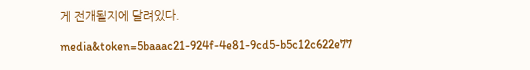게 전개될지에 달려있다.

media&token=5baaac21-924f-4e81-9cd5-b5c12c622e77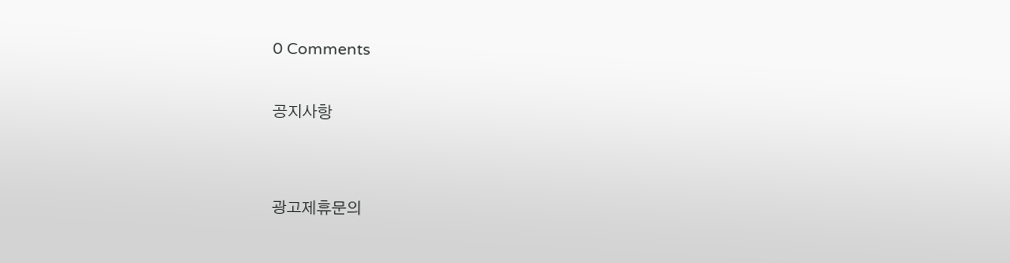0 Comments

공지사항


광고제휴문의